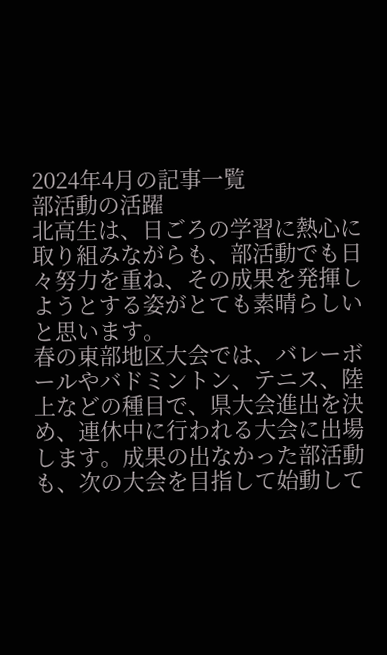2024年4月の記事一覧
部活動の活躍
北高生は、日ごろの学習に熱心に取り組みながらも、部活動でも日々努力を重ね、その成果を発揮しようとする姿がとても素晴らしいと思います。
春の東部地区大会では、バレーボールやバドミントン、テニス、陸上などの種目で、県大会進出を決め、連休中に行われる大会に出場します。成果の出なかった部活動も、次の大会を目指して始動して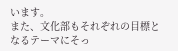います。
また、文化部もそれぞれの目標となるテーマにそっ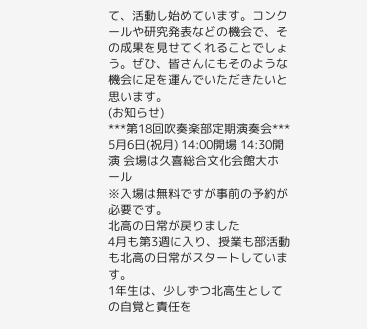て、活動し始めています。コンクールや研究発表などの機会で、その成果を見せてくれることでしょう。ぜひ、皆さんにもそのような機会に足を運んでいただきたいと思います。
(お知らせ)
***第18回吹奏楽部定期演奏会***
5月6日(祝月) 14:00開場 14:30開演 会場は久喜総合文化会館大ホール
※入場は無料ですが事前の予約が必要です。
北高の日常が戻りました
4月も第3週に入り、授業も部活動も北高の日常がスタートしています。
1年生は、少しずつ北高生としての自覚と責任を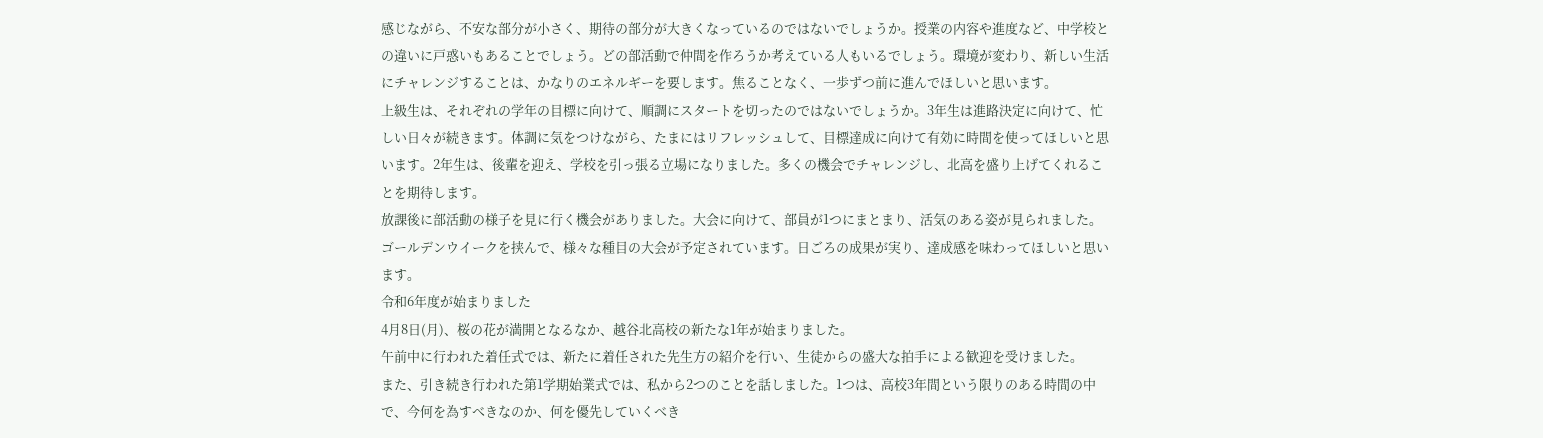感じながら、不安な部分が小さく、期待の部分が大きくなっているのではないでしょうか。授業の内容や進度など、中学校との違いに戸惑いもあることでしょう。どの部活動で仲間を作ろうか考えている人もいるでしょう。環境が変わり、新しい生活にチャレンジすることは、かなりのエネルギーを要します。焦ることなく、一歩ずつ前に進んでほしいと思います。
上級生は、それぞれの学年の目標に向けて、順調にスタートを切ったのではないでしょうか。3年生は進路決定に向けて、忙しい日々が続きます。体調に気をつけながら、たまにはリフレッシュして、目標達成に向けて有効に時間を使ってほしいと思います。2年生は、後輩を迎え、学校を引っ張る立場になりました。多くの機会でチャレンジし、北高を盛り上げてくれることを期待します。
放課後に部活動の様子を見に行く機会がありました。大会に向けて、部員が1つにまとまり、活気のある姿が見られました。ゴールデンウイークを挟んで、様々な種目の大会が予定されています。日ごろの成果が実り、達成感を味わってほしいと思います。
令和6年度が始まりました
4月8日(月)、桜の花が満開となるなか、越谷北高校の新たな1年が始まりました。
午前中に行われた着任式では、新たに着任された先生方の紹介を行い、生徒からの盛大な拍手による歓迎を受けました。
また、引き続き行われた第1学期始業式では、私から2つのことを話しました。1つは、高校3年間という限りのある時間の中で、今何を為すべきなのか、何を優先していくべき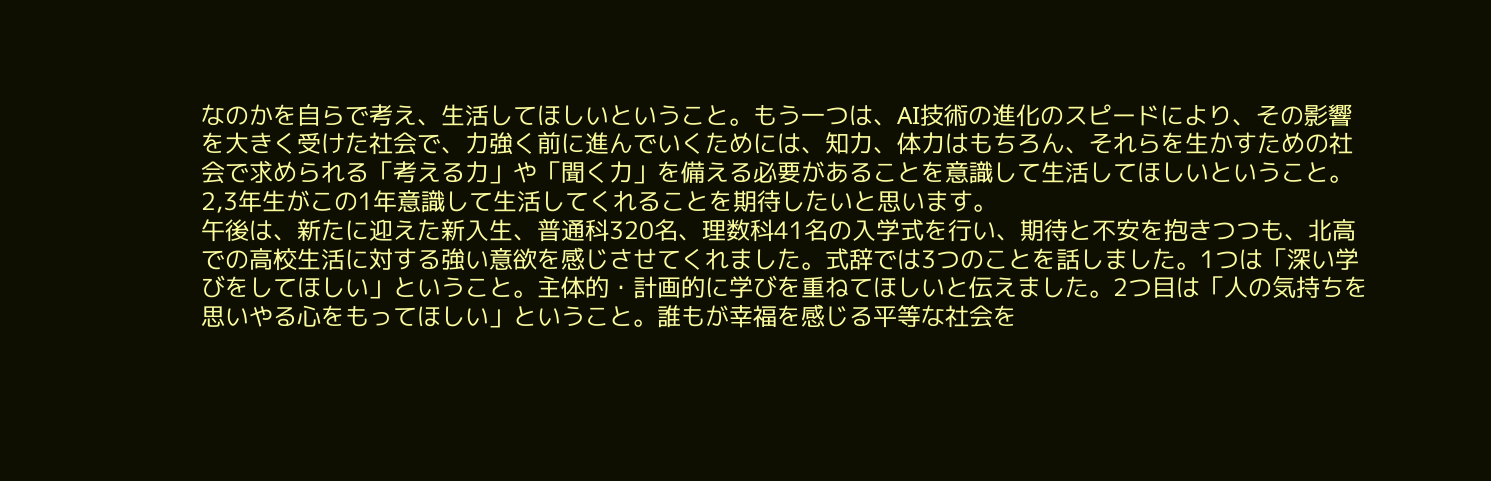なのかを自らで考え、生活してほしいということ。もう一つは、AI技術の進化のスピードにより、その影響を大きく受けた社会で、力強く前に進んでいくためには、知力、体力はもちろん、それらを生かすための社会で求められる「考える力」や「聞く力」を備える必要があることを意識して生活してほしいということ。2,3年生がこの1年意識して生活してくれることを期待したいと思います。
午後は、新たに迎えた新入生、普通科320名、理数科41名の入学式を行い、期待と不安を抱きつつも、北高での高校生活に対する強い意欲を感じさせてくれました。式辞では3つのことを話しました。1つは「深い学びをしてほしい」ということ。主体的・計画的に学びを重ねてほしいと伝えました。2つ目は「人の気持ちを思いやる心をもってほしい」ということ。誰もが幸福を感じる平等な社会を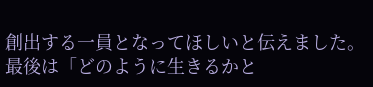創出する一員となってほしいと伝えました。最後は「どのように生きるかと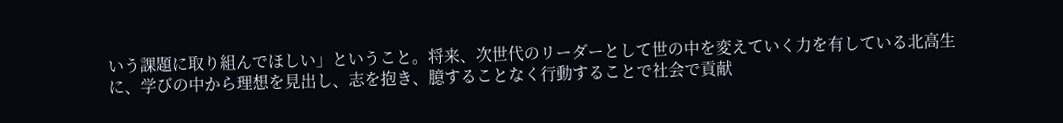いう課題に取り組んでほしい」ということ。将来、次世代のリーダーとして世の中を変えていく力を有している北高生に、学びの中から理想を見出し、志を抱き、臆することなく行動することで社会で貢献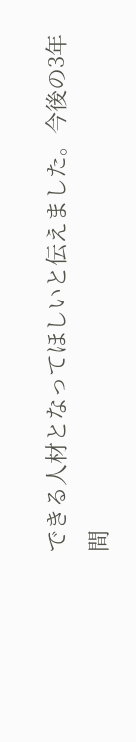できる人材となってほしいと伝えました。今後の3年間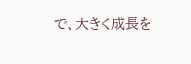で、大きく成長を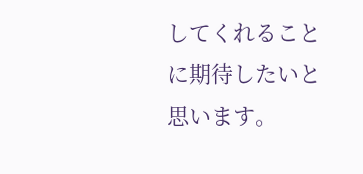してくれることに期待したいと思います。